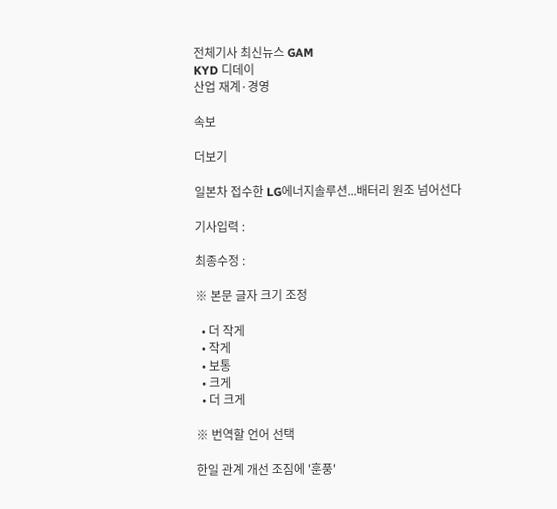전체기사 최신뉴스 GAM
KYD 디데이
산업 재계·경영

속보

더보기

일본차 접수한 LG에너지솔루션...배터리 원조 넘어선다

기사입력 :

최종수정 :

※ 본문 글자 크기 조정

  • 더 작게
  • 작게
  • 보통
  • 크게
  • 더 크게

※ 번역할 언어 선택

한일 관계 개선 조짐에 '훈풍'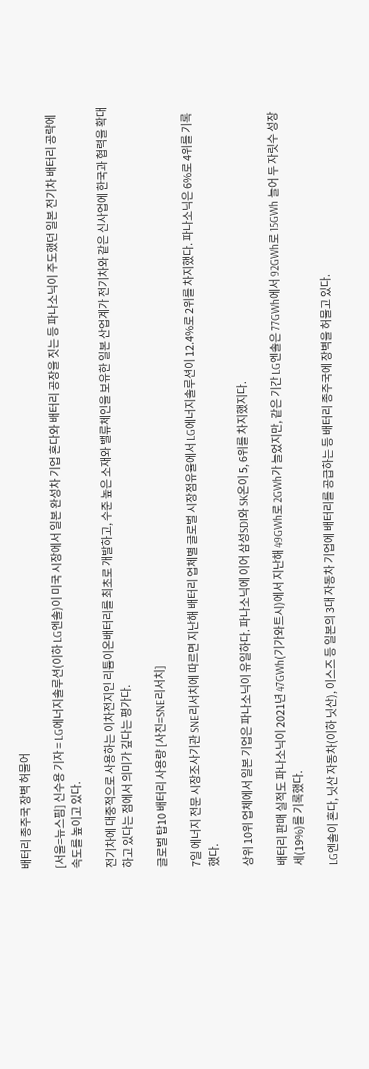배터리 종주국 장벽 허물어

[서울=뉴스핌] 신수용 기자 = LG에너지솔루션(이하 LG엔솔)이 미국 시장에서 일본 완성차 기업 혼다와 배터리 공장을 짓는 등 파나소닉이 주도했던 일본 전기차 배터리 공략에 속도를 높이고 있다.

전기차에 대중적으로 사용하는 이차전지인 리튬이온배터리를 최초로 개발하고, 수준 높은 소재와 밸류체인을 보유한 일본 산업계가 전기차와 같은 신사업에 한국과 협력을 확대하고 있다는 점에서 의미가 깊다는 평가다.

글로벌 탑10 배터리 사용량 [사진=SNE리서치]

7일 에너지 전문 시장조사기관 SNE리서치에 따르면 지난해 배터리 업체별 글로벌 시장점유율에서 LG에너지솔루션이 12.4%로 2위를 차지했다. 파나소닉은 6%로 4위를 기록했다.

상위 10위 업체에서 일본 기업은 파나소닉이 유일하다. 파나소닉에 이어 삼성SDI와 SK온이 5, 6위를 차지했지다.

배터리 판매 실적도 파나소닉이 2021년 47GWh(기가와트시)에서 지난해 49GWh로 2GWh가 늘었지만, 같은 기간 LG엔솔은 77GWh에서 92GWh로 15GWh 늘어 두 자릿수 성장세(19%)를 기록했다.

LG엔솔이 혼다, 닛산 자동차(이하 닛산), 이스즈 등 일본의 3대 자동차 기업에 배터리를 공급하는 등 배터리 종주국에 장벽을 허물고 있다.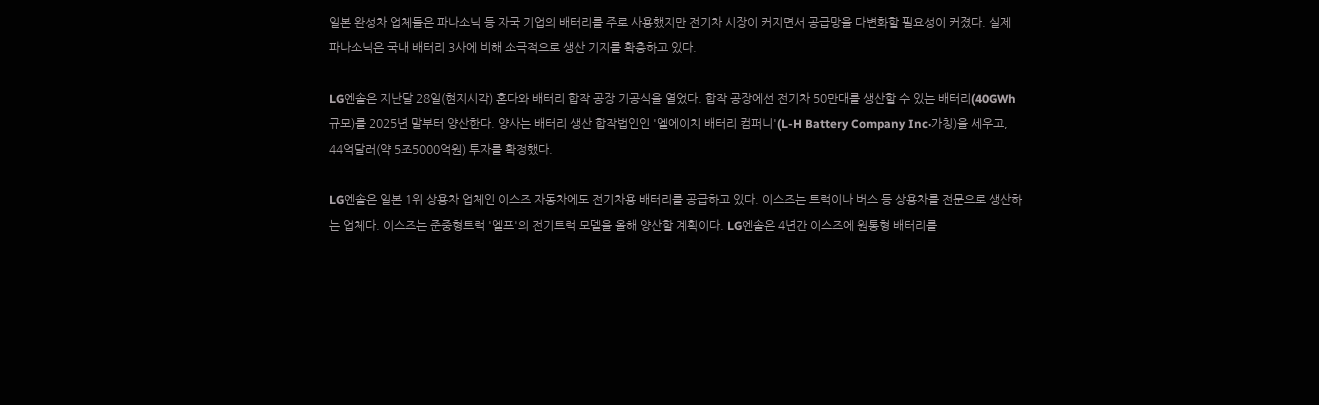일본 완성차 업체들은 파나소닉 등 자국 기업의 배터리를 주로 사용했지만 전기차 시장이 커지면서 공급망을 다변화할 필요성이 커졌다. 실제 파나소닉은 국내 배터리 3사에 비해 소극적으로 생산 기지를 확충하고 있다.

LG엔솔은 지난달 28일(현지시각) 혼다와 배터리 합작 공장 기공식을 열었다. 합작 공장에선 전기차 50만대를 생산할 수 있는 배터리(40GWh 규모)를 2025년 말부터 양산한다. 양사는 배터리 생산 합작법인인 '엘에이치 배터리 컴퍼니'(L-H Battery Company Inc·가칭)을 세우고, 44억달러(약 5조5000억원) 투자를 확정했다.

LG엔솔은 일본 1위 상용차 업체인 이스즈 자동차에도 전기차용 배터리를 공급하고 있다. 이스즈는 트럭이나 버스 등 상용차를 전문으로 생산하는 업체다. 이스즈는 준중형트럭 '엘프'의 전기트럭 모델을 올해 양산할 계획이다. LG엔솔은 4년간 이스즈에 원통형 배터리를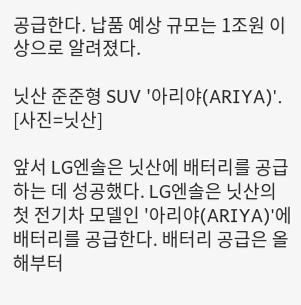공급한다. 납품 예상 규모는 1조원 이상으로 알려졌다.

닛산 준준형 SUV '아리야(ARIYA)'. [사진=닛산]

앞서 LG엔솔은 닛산에 배터리를 공급하는 데 성공했다. LG엔솔은 닛산의 첫 전기차 모델인 '아리야(ARIYA)'에 배터리를 공급한다. 배터리 공급은 올해부터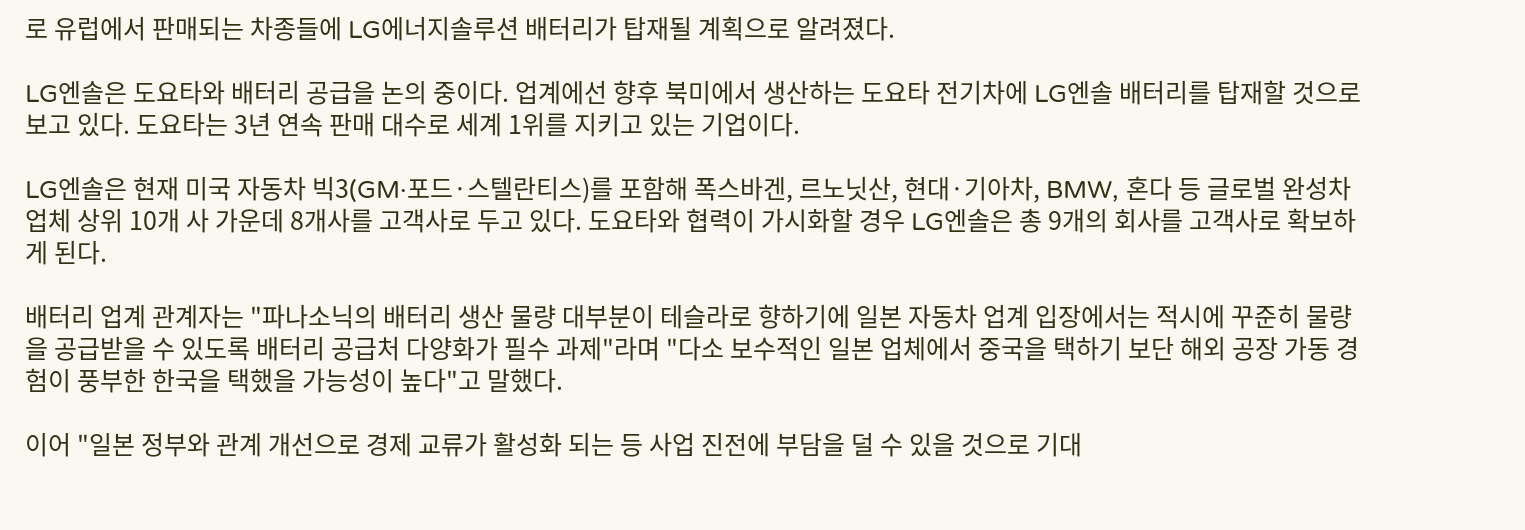로 유럽에서 판매되는 차종들에 LG에너지솔루션 배터리가 탑재될 계획으로 알려졌다.

LG엔솔은 도요타와 배터리 공급을 논의 중이다. 업계에선 향후 북미에서 생산하는 도요타 전기차에 LG엔솔 배터리를 탑재할 것으로 보고 있다. 도요타는 3년 연속 판매 대수로 세계 1위를 지키고 있는 기업이다.

LG엔솔은 현재 미국 자동차 빅3(GM·포드·스텔란티스)를 포함해 폭스바겐, 르노닛산, 현대·기아차, BMW, 혼다 등 글로벌 완성차업체 상위 10개 사 가운데 8개사를 고객사로 두고 있다. 도요타와 협력이 가시화할 경우 LG엔솔은 총 9개의 회사를 고객사로 확보하게 된다.

배터리 업계 관계자는 "파나소닉의 배터리 생산 물량 대부분이 테슬라로 향하기에 일본 자동차 업계 입장에서는 적시에 꾸준히 물량을 공급받을 수 있도록 배터리 공급처 다양화가 필수 과제"라며 "다소 보수적인 일본 업체에서 중국을 택하기 보단 해외 공장 가동 경험이 풍부한 한국을 택했을 가능성이 높다"고 말했다.

이어 "일본 정부와 관계 개선으로 경제 교류가 활성화 되는 등 사업 진전에 부담을 덜 수 있을 것으로 기대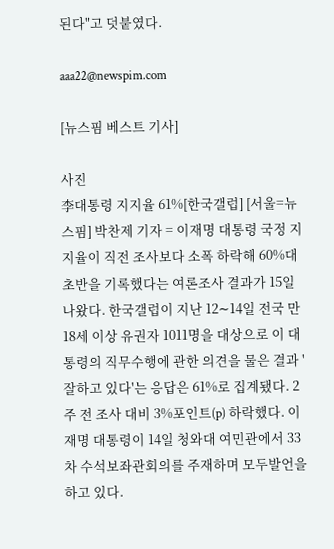된다"고 덧붙였다.

aaa22@newspim.com

[뉴스핌 베스트 기사]

사진
李대통령 지지율 61%[한국갤럽] [서울=뉴스핌] 박찬제 기자 = 이재명 대통령 국정 지지율이 직전 조사보다 소폭 하락해 60%대 초반을 기록했다는 여론조사 결과가 15일 나왔다. 한국갤럽이 지난 12∼14일 전국 만 18세 이상 유권자 1011명을 대상으로 이 대통령의 직무수행에 관한 의견을 물은 결과 '잘하고 있다'는 응답은 61%로 집계됐다. 2주 전 조사 대비 3%포인트(p) 하락했다. 이재명 대통령이 14일 청와대 여민관에서 33차 수석보좌관회의를 주재하며 모두발언을 하고 있다.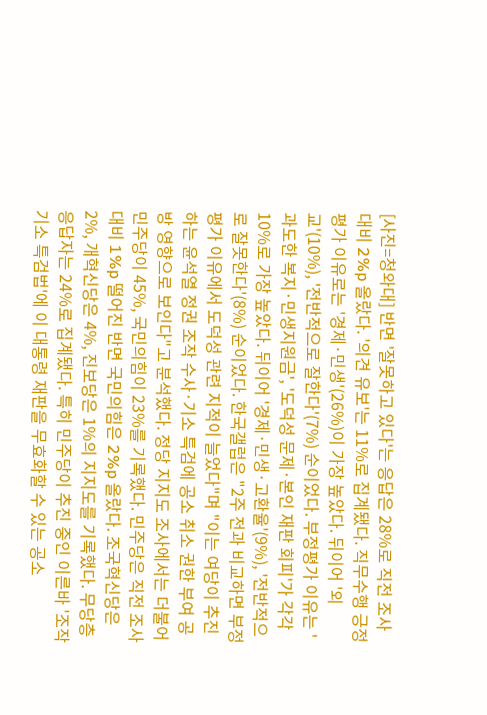[사진=청와대] 반면 '잘못하고 있다'는 응답은 28%로 직전 조사 대비 2%p 올랐다. '의견 유보'는 11%로 집계됐다. 직무수행 긍정 평가 이유로는 '경제·민생'(26%)이 가장 높았다. 뒤이어 '외교'(10%), '전반적으로 잘한다'(7%) 순이었다. 부정평가 이유는 '과도한 복지·민생지원금', '도덕성 문제·본인 재판 회피'가 각각 10%로 가장 높았다. 뒤이어 '경제·민생·고환율'(9%), '전반적으로 잘못한다'(8%) 순이었다. 한국갤럽은 "2주 전과 비교하면 부정 평가 이유에서 도덕성 관련 지적이 늘었다"며 "이는 여당이 추진하는 윤석열 정권 조작 수사·기소 특검에 공소 취소 권한 부여 공방 영향으로 보인다"고 분석했다. 정당 지지도 조사에서는 더불어민주당이 45%, 국민의힘이 23%를 기록했다. 민주당은 직전 조사 대비 1%p 떨어진 반면 국민의힘은 2%p 올랐다. 조국혁신당은 2%, 개혁신당은 4%, 진보당은 1%의 지지도를 기록했다. 무당층 응답자는 24%로 집계됐다. 특히 민주당이 추진 중인 이른바 '조작기소 특검법'에 이 대통령 재판을 무효화할 수 있는 공소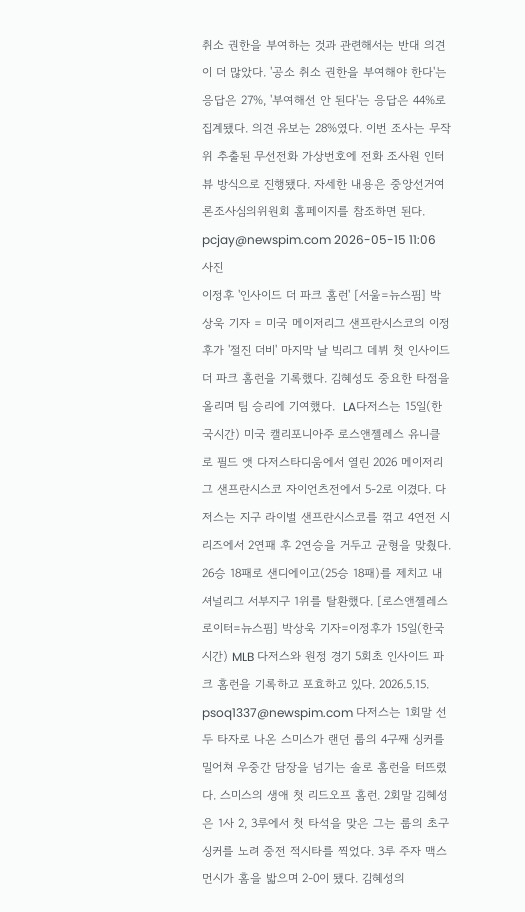취소 권한을 부여하는 것과 관련해서는 반대 의견이 더 많았다. '공소 취소 권한을 부여해야 한다'는 응답은 27%, '부여해선 안 된다'는 응답은 44%로 집계됐다. 의견 유보는 28%였다. 이번 조사는 무작위 추출된 무선전화 가상번호에 전화 조사원 인터뷰 방식으로 진행됐다. 자세한 내용은 중앙선거여론조사심의위원회 홈페이지를 참조하면 된다. pcjay@newspim.com 2026-05-15 11:06
사진
이정후 '인사이드 더 파크 홈런' [서울=뉴스핌] 박상욱 기자 = 미국 메이저리그 샌프란시스코의 이정후가 '절진 더비' 마지막 날 빅리그 데뷔 첫 인사이드 더 파크 홈런을 기록했다. 김혜성도 중요한 타점을 올리며 팀 승리에 기여했다.  LA다저스는 15일(한국시간) 미국 캘리포니아주 로스앤젤레스 유니클로 필드 앳 다저스타디움에서 열린 2026 메이저리그 샌프란시스코 자이언츠전에서 5-2로 이겼다. 다저스는 지구 라이벌 샌프란시스코를 꺾고 4연전 시리즈에서 2연패 후 2연승을 거두고 균형을 맞췄다. 26승 18패로 샌디에이고(25승 18패)를 제치고 내셔널리그 서부지구 1위를 탈환했다. [로스앤젤레스 로이터=뉴스핌] 박상욱 기자=이정후가 15일(한국시간) MLB 다저스와 원정 경기 5회초 인사이드 파크 홈런을 기록하고 포효하고 있다. 2026.5.15. psoq1337@newspim.com 다저스는 1회말 선두 타자로 나온 스미스가 랜던 룹의 4구째 싱커를 밀어쳐 우중간 담장을 넘기는 솔로 홈런을 터뜨렸다. 스미스의 생애 첫 리드오프 홈런. 2회말 김혜성은 1사 2, 3루에서 첫 타석을 맞은 그는 룹의 초구 싱커를 노려 중전 적시타를 찍었다. 3루 주자 맥스 먼시가 홈을 밟으며 2-0이 됐다. 김혜성의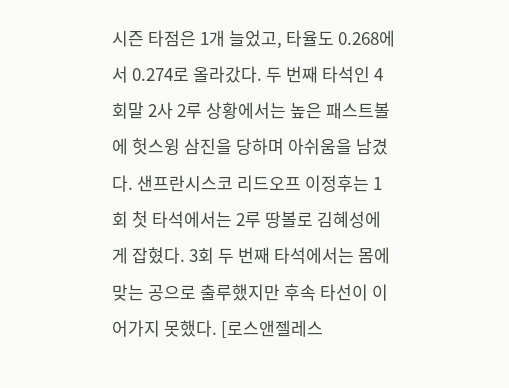시즌 타점은 1개 늘었고, 타율도 0.268에서 0.274로 올라갔다. 두 번째 타석인 4회말 2사 2루 상황에서는 높은 패스트볼에 헛스윙 삼진을 당하며 아쉬움을 남겼다. 샌프란시스코 리드오프 이정후는 1회 첫 타석에서는 2루 땅볼로 김혜성에게 잡혔다. 3회 두 번째 타석에서는 몸에 맞는 공으로 출루했지만 후속 타선이 이어가지 못했다. [로스앤젤레스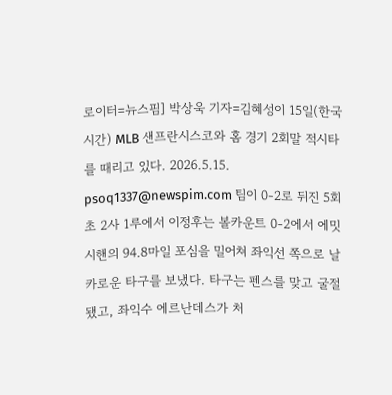로이터=뉴스핌] 박상욱 기자=김혜성이 15일(한국시간) MLB 샌프란시스코와 홈 경기 2회말 적시타를 때리고 있다. 2026.5.15. psoq1337@newspim.com 팀이 0-2로 뒤진 5회초 2사 1루에서 이정후는 볼카운트 0-2에서 에밋 시핸의 94.8마일 포심을 밀어쳐 좌익선 쪽으로 날카로운 타구를 보냈다. 타구는 펜스를 맞고 굴절됐고, 좌익수 에르난데스가 처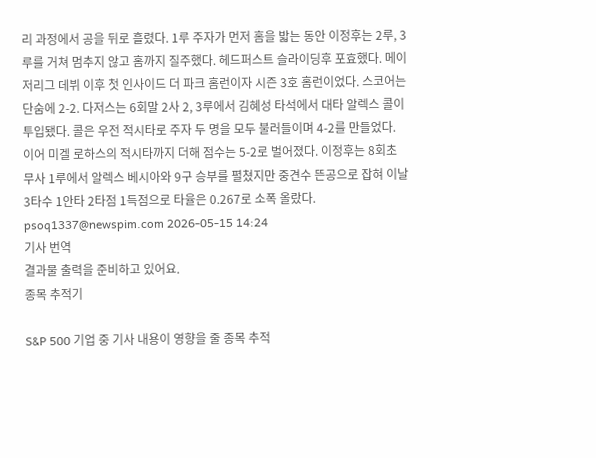리 과정에서 공을 뒤로 흘렸다. 1루 주자가 먼저 홈을 밟는 동안 이정후는 2루, 3루를 거쳐 멈추지 않고 홈까지 질주했다. 헤드퍼스트 슬라이딩후 포효했다. 메이저리그 데뷔 이후 첫 인사이드 더 파크 홈런이자 시즌 3호 홈런이었다. 스코어는 단숨에 2-2. 다저스는 6회말 2사 2, 3루에서 김혜성 타석에서 대타 알렉스 콜이 투입됐다. 콜은 우전 적시타로 주자 두 명을 모두 불러들이며 4-2를 만들었다. 이어 미겔 로하스의 적시타까지 더해 점수는 5-2로 벌어졌다. 이정후는 8회초 무사 1루에서 알렉스 베시아와 9구 승부를 펼쳤지만 중견수 뜬공으로 잡혀 이날 3타수 1안타 2타점 1득점으로 타율은 0.267로 소폭 올랐다. psoq1337@newspim.com 2026-05-15 14:24
기사 번역
결과물 출력을 준비하고 있어요.
종목 추적기

S&P 500 기업 중 기사 내용이 영향을 줄 종목 추적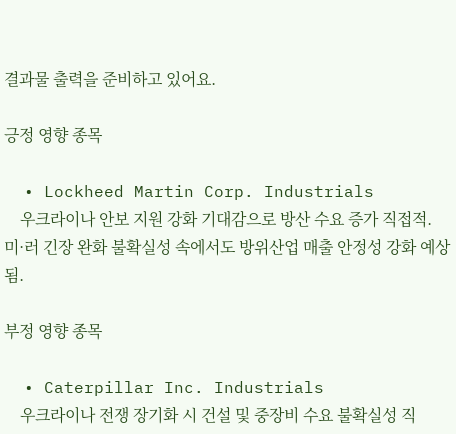결과물 출력을 준비하고 있어요.

긍정 영향 종목

  • Lockheed Martin Corp. Industrials
    우크라이나 안보 지원 강화 기대감으로 방산 수요 증가 직접적. 미·러 긴장 완화 불확실성 속에서도 방위산업 매출 안정성 강화 예상됨.

부정 영향 종목

  • Caterpillar Inc. Industrials
    우크라이나 전쟁 장기화 시 건설 및 중장비 수요 불확실성 직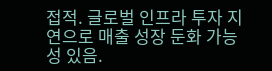접적. 글로벌 인프라 투자 지연으로 매출 성장 둔화 가능성 있음.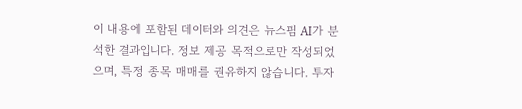이 내용에 포함된 데이터와 의견은 뉴스핌 AI가 분석한 결과입니다. 정보 제공 목적으로만 작성되었으며, 특정 종목 매매를 권유하지 않습니다. 투자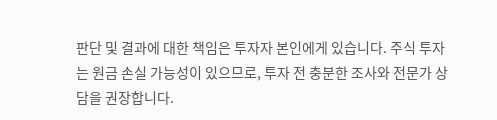판단 및 결과에 대한 책임은 투자자 본인에게 있습니다. 주식 투자는 원금 손실 가능성이 있으므로, 투자 전 충분한 조사와 전문가 상담을 권장합니다.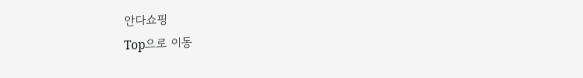안다쇼핑
Top으로 이동